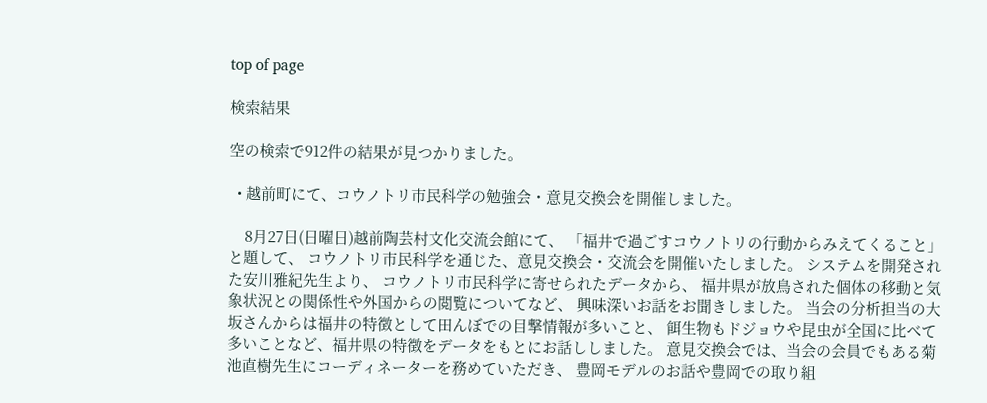top of page

検索結果

空の検索で912件の結果が見つかりました。

  • 越前町にて、コウノトリ市民科学の勉強会・意見交換会を開催しました。

    8月27日(日曜日)越前陶芸村文化交流会館にて、 「福井で過ごすコウノトリの行動からみえてくること」と題して、 コウノトリ市民科学を通じた、意見交換会・交流会を開催いたしました。 システムを開発された安川雅紀先生より、 コウノトリ市民科学に寄せられたデータから、 福井県が放鳥された個体の移動と気象状況との関係性や外国からの閲覧についてなど、 興味深いお話をお聞きしました。 当会の分析担当の大坂さんからは福井の特徴として田んぼでの目撃情報が多いこと、 餌生物もドジョウや昆虫が全国に比べて多いことなど、福井県の特徴をデータをもとにお話ししました。 意見交換会では、当会の会員でもある菊池直樹先生にコーディネーターを務めていただき、 豊岡モデルのお話や豊岡での取り組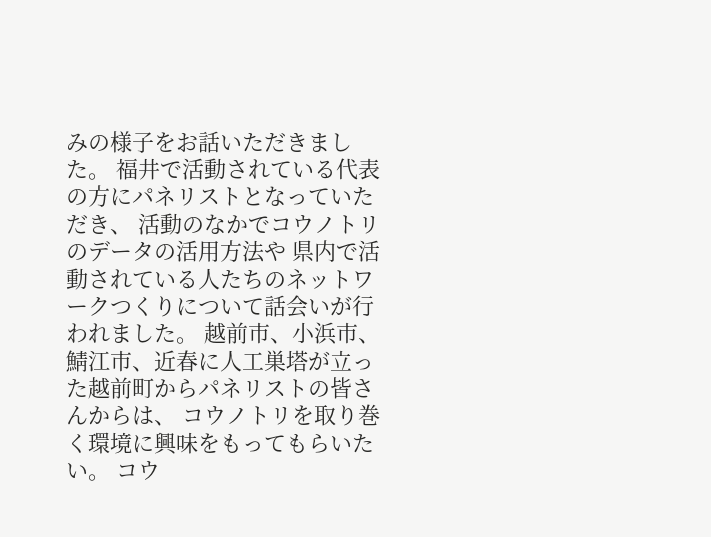みの様子をお話いただきました。 福井で活動されている代表の方にパネリストとなっていただき、 活動のなかでコウノトリのデータの活用方法や 県内で活動されている人たちのネットワークつくりについて話会いが行われました。 越前市、小浜市、鯖江市、近春に人工巣塔が立った越前町からパネリストの皆さんからは、 コウノトリを取り巻く環境に興味をもってもらいたい。 コウ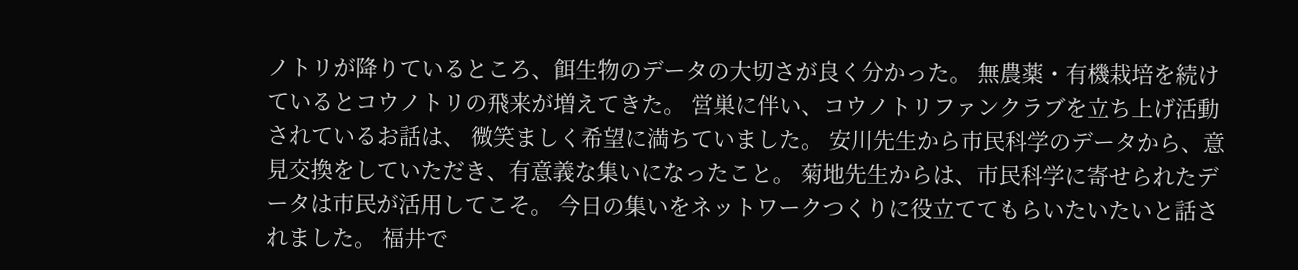ノトリが降りているところ、餌生物のデータの大切さが良く分かった。 無農薬・有機栽培を続けているとコウノトリの飛来が増えてきた。 営巣に伴い、コウノトリファンクラブを立ち上げ活動されているお話は、 微笑ましく希望に満ちていました。 安川先生から市民科学のデータから、意見交換をしていただき、有意義な集いになったこと。 菊地先生からは、市民科学に寄せられたデータは市民が活用してこそ。 今日の集いをネットワークつくりに役立ててもらいたいたいと話されました。 福井で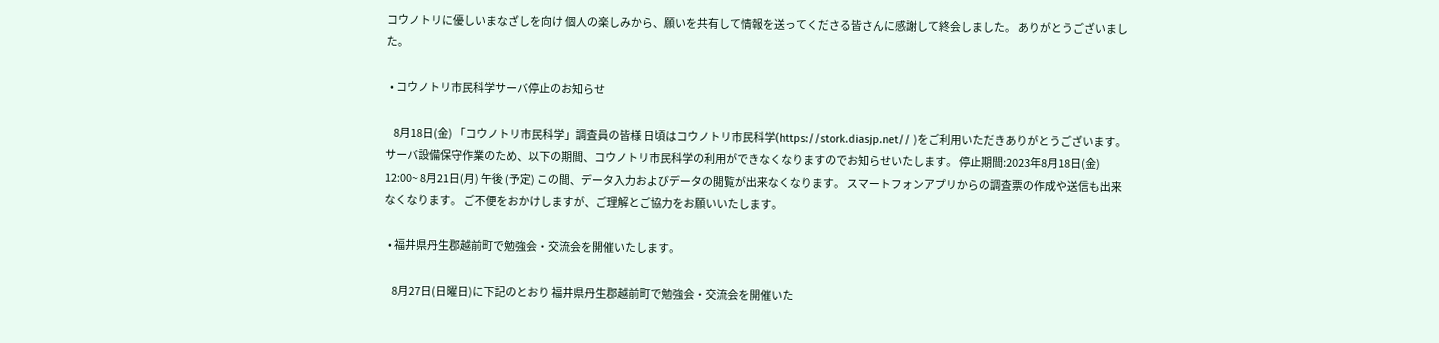コウノトリに優しいまなざしを向け 個人の楽しみから、願いを共有して情報を送ってくださる皆さんに感謝して終会しました。 ありがとうございました。

  • コウノトリ市民科学サーバ停止のお知らせ

    8月18日(金) 「コウノトリ市民科学」調査員の皆様 日頃はコウノトリ市民科学(https://stork.diasjp.net// )をご利用いただきありがとうございます。 サーバ設備保守作業のため、以下の期間、コウノトリ市民科学の利用ができなくなりますのでお知らせいたします。 停止期間:2023年8月18日(金) 12:00~ 8月21日(月) 午後 (予定) この間、データ入力およびデータの閲覧が出来なくなります。 スマートフォンアプリからの調査票の作成や送信も出来なくなります。 ご不便をおかけしますが、ご理解とご協力をお願いいたします。

  • 福井県丹生郡越前町で勉強会・交流会を開催いたします。

    8月27日(日曜日)に下記のとおり 福井県丹生郡越前町で勉強会・交流会を開催いた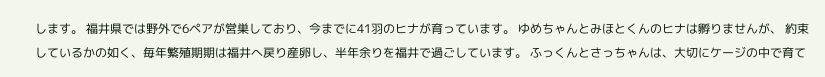します。 福井県では野外で6ペアが営巣しており、今までに41羽のヒナが育っています。 ゆめちゃんとみほとくんのヒナは孵りませんが、 約束しているかの如く、毎年繁殖期期は福井へ戻り産卵し、半年余りを福井で過ごしています。 ふっくんとさっちゃんは、大切にケージの中で育て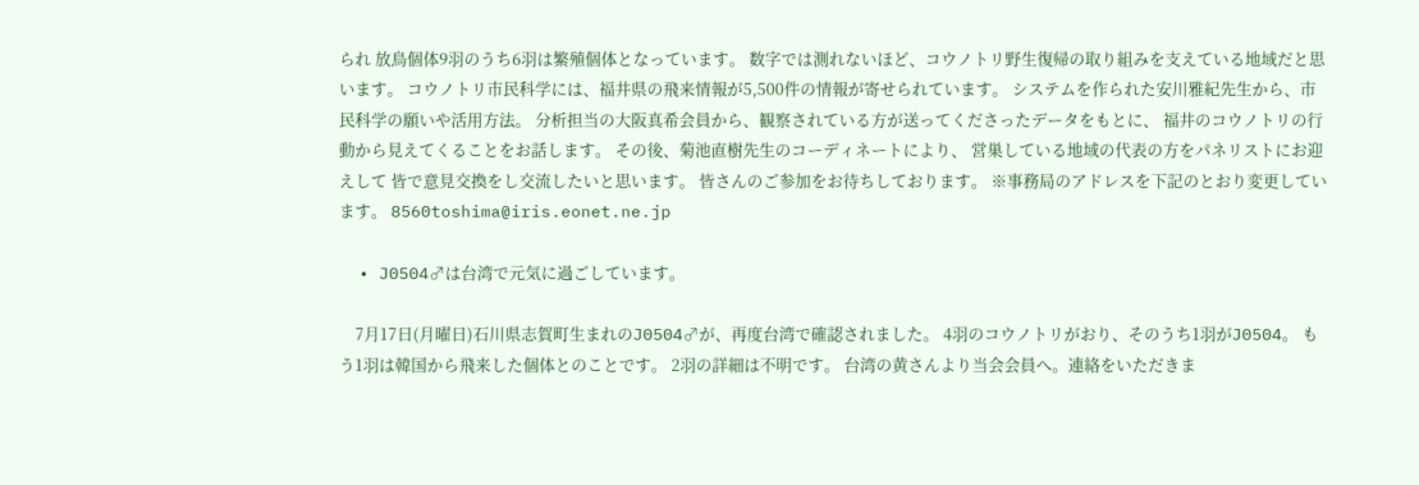られ 放鳥個体9羽のうち6羽は繁殖個体となっています。 数字では測れないほど、コウノトリ野生復帰の取り組みを支えている地域だと思います。 コウノトリ市民科学には、福井県の飛来情報が5,500件の情報が寄せられています。 システムを作られた安川雅紀先生から、市民科学の願いや活用方法。 分析担当の大阪真希会員から、観察されている方が送ってくださったデータをもとに、 福井のコウノトリの行動から見えてくることをお話します。 その後、菊池直樹先生のコーディネートにより、 営巣している地域の代表の方をパネリストにお迎えして 皆で意見交換をし交流したいと思います。 皆さんのご参加をお待ちしております。 ※事務局のアドレスを下記のとおり変更しています。 8560toshima@iris.eonet.ne.jp

  • J0504♂は台湾で元気に過ごしています。

    7月17日(月曜日)石川県志賀町生まれのJ0504♂が、再度台湾で確認されました。 4羽のコウノトリがおり、そのうち1羽がJ0504。 もう1羽は韓国から飛来した個体とのことです。 2羽の詳細は不明です。 台湾の黄さんより当会会員へ。連絡をいただきま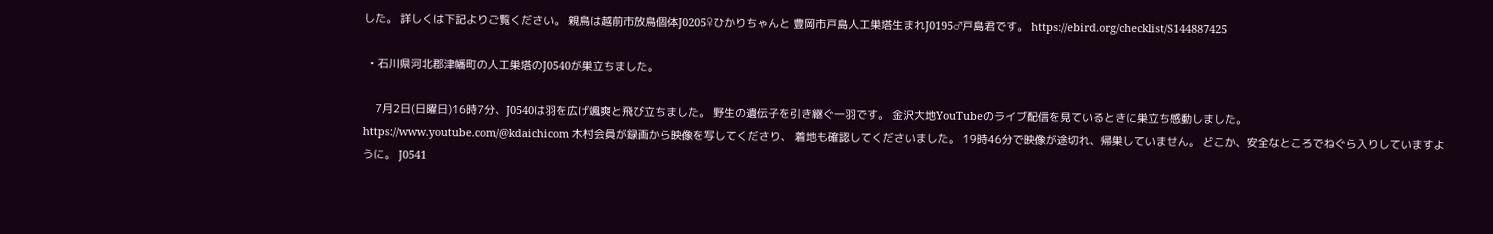した。 詳しくは下記よりご覧ください。 親鳥は越前市放鳥個体J0205♀ひかりちゃんと 豊岡市戸島人工巣塔生まれJ0195♂戸島君です。 https://ebird.org/checklist/S144887425

  • 石川県河北郡津幡町の人工巣塔のJ0540が巣立ちました。

    7月2日(日曜日)16時7分、J0540は羽を広げ颯爽と飛び立ちました。 野生の遺伝子を引き継ぐ一羽です。 金沢大地YouTubeのライブ配信を見ているときに巣立ち感動しました。 https://www.youtube.com/@kdaichicom 木村会員が録画から映像を写してくださり、 着地も確認してくださいました。 19時46分で映像が途切れ、帰巣していません。 どこか、安全なところでねぐら入りしていますように。 J0541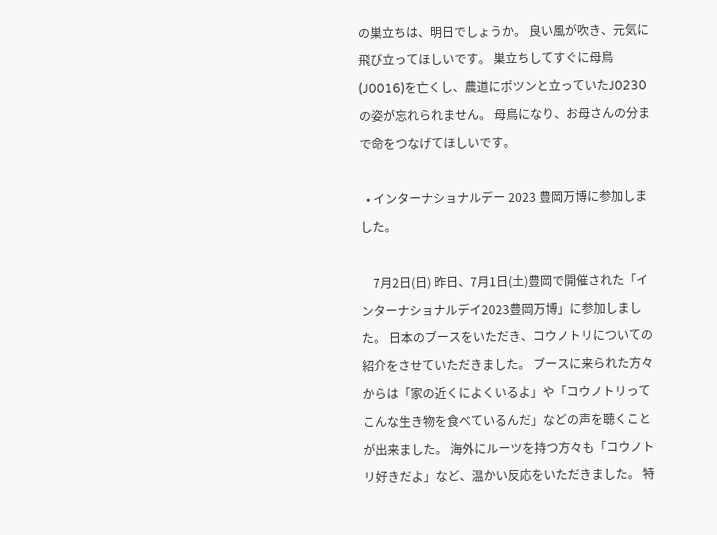の巣立ちは、明日でしょうか。 良い風が吹き、元気に飛び立ってほしいです。 巣立ちしてすぐに母鳥(J0016)を亡くし、農道にポツンと立っていたJ0230の姿が忘れられません。 母鳥になり、お母さんの分まで命をつなげてほしいです。

  • インターナショナルデー 2023 豊岡万博に参加しました。

    7月2日(日) 昨日、7月1日(土)豊岡で開催された「インターナショナルデイ2023豊岡万博」に参加しました。 日本のブースをいただき、コウノトリについての紹介をさせていただきました。 ブースに来られた方々からは「家の近くによくいるよ」や「コウノトリってこんな生き物を食べているんだ」などの声を聴くことが出来ました。 海外にルーツを持つ方々も「コウノトリ好きだよ」など、温かい反応をいただきました。 特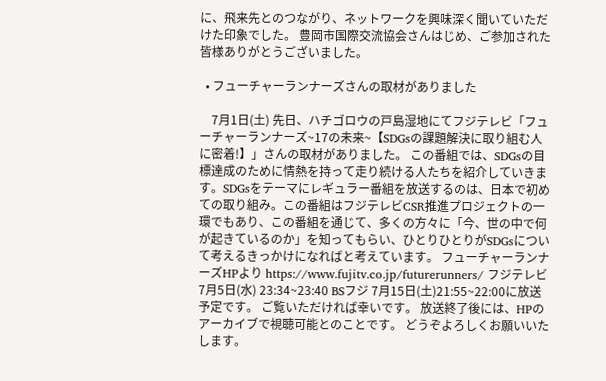に、飛来先とのつながり、ネットワークを興味深く聞いていただけた印象でした。 豊岡市国際交流協会さんはじめ、ご参加された皆様ありがとうございました。

  • フューチャーランナーズさんの取材がありました

    7月1日(土) 先日、ハチゴロウの戸島湿地にてフジテレビ「フューチャーランナーズ~17の未来~【SDGsの課題解決に取り組む人に密着!】」さんの取材がありました。 この番組では、SDGsの目標達成のために情熱を持って走り続ける人たちを紹介していきます。SDGsをテーマにレギュラー番組を放送するのは、日本で初めての取り組み。この番組はフジテレビCSR推進プロジェクトの一環でもあり、この番組を通じて、多くの方々に「今、世の中で何が起きているのか」を知ってもらい、ひとりひとりがSDGsについて考えるきっかけになればと考えています。 フューチャーランナーズHPより https://www.fujitv.co.jp/futurerunners/ フジテレビ 7月5日(水) 23:34~23:40 BSフジ 7月15日(土)21:55~22:00に放送予定です。 ご覧いただければ幸いです。 放送終了後には、HPのアーカイブで視聴可能とのことです。 どうぞよろしくお願いいたします。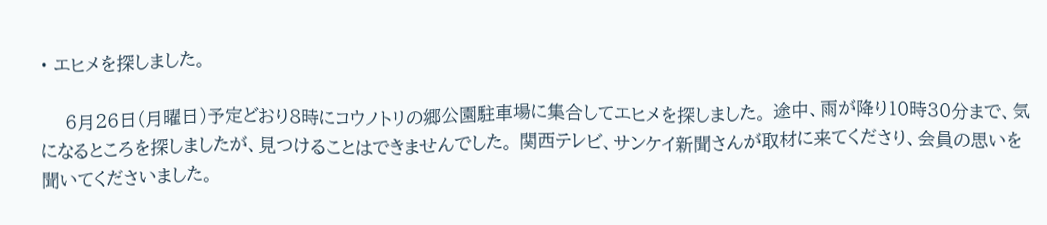• エヒメを探しました。

    6月26日(月曜日)予定どおり8時にコウノトリの郷公園駐車場に集合してエヒメを探しました。 途中、雨が降り10時30分まで、気になるところを探しましたが、見つけることはできませんでした。 関西テレビ、サンケイ新聞さんが取材に来てくださり、会員の思いを聞いてくださいました。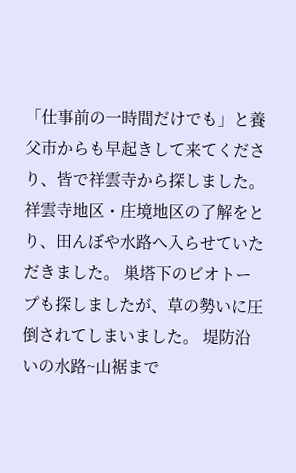「仕事前の一時間だけでも」と養父市からも早起きして来てくださり、皆で祥雲寺から探しました。 祥雲寺地区・庄境地区の了解をとり、田んぼや水路へ入らせていただきました。 巣塔下のビオトープも探しましたが、草の勢いに圧倒されてしまいました。 堤防沿いの水路~山裾まで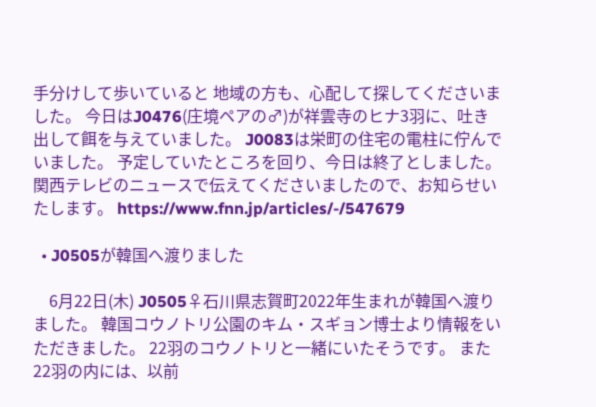手分けして歩いていると 地域の方も、心配して探してくださいました。 今日はJ0476(庄境ペアの♂)が祥雲寺のヒナ3羽に、吐き出して餌を与えていました。 J0083は栄町の住宅の電柱に佇んでいました。 予定していたところを回り、今日は終了としました。 関西テレビのニュースで伝えてくださいましたので、お知らせいたします。 https://www.fnn.jp/articles/-/547679

  • J0505が韓国へ渡りました

    6月22日(木) J0505♀石川県志賀町2022年生まれが韓国へ渡りました。 韓国コウノトリ公園のキム・スギョン博士より情報をいただきました。 22羽のコウノトリと一緒にいたそうです。 また22羽の内には、以前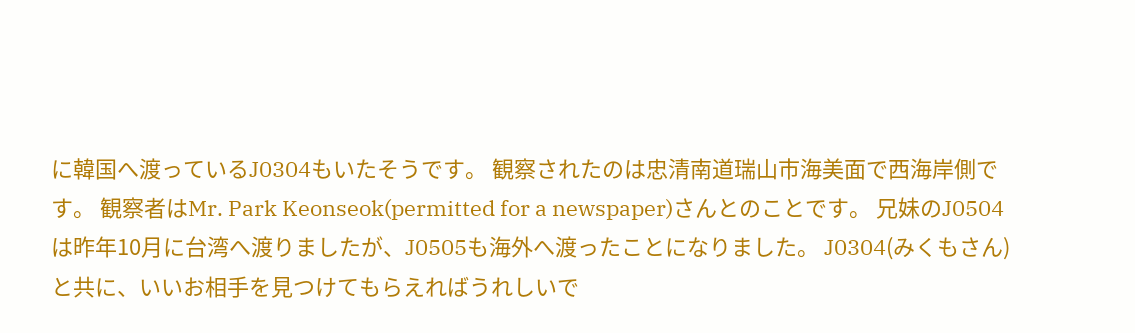に韓国へ渡っているJ0304もいたそうです。 観察されたのは忠清南道瑞山市海美面で西海岸側です。 観察者はMr. Park Keonseok(permitted for a newspaper)さんとのことです。 兄妹のJ0504は昨年10月に台湾へ渡りましたが、J0505も海外へ渡ったことになりました。 J0304(みくもさん)と共に、いいお相手を見つけてもらえればうれしいで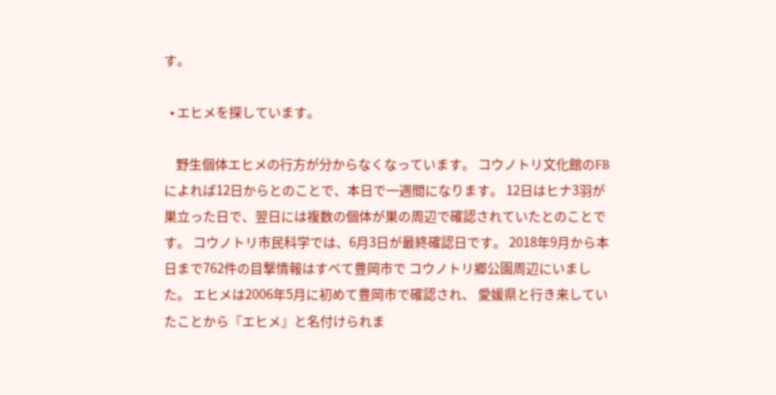す。

  • エヒメを探しています。

    野生個体エヒメの行方が分からなくなっています。 コウノトリ文化館のFBによれば12日からとのことで、本日で一週間になります。 12日はヒナ3羽が巣立った日で、翌日には複数の個体が巣の周辺で確認されていたとのことです。 コウノトリ市民科学では、6月3日が最終確認日です。 2018年9月から本日まで762件の目撃情報はすべて豊岡市で コウノトリ郷公園周辺にいました。 エヒメは2006年5月に初めて豊岡市で確認され、 愛媛県と行き来していたことから『エヒメ』と名付けられま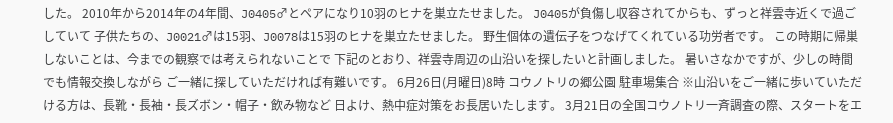した。 2010年から2014年の4年間、J0405♂とペアになり10羽のヒナを巣立たせました。 J0405が負傷し収容されてからも、ずっと祥雲寺近くで過ごしていて 子供たちの、J0021♂は15羽、J0078は15羽のヒナを巣立たせました。 野生個体の遺伝子をつなげてくれている功労者です。 この時期に帰巣しないことは、今までの観察では考えられないことで 下記のとおり、祥雲寺周辺の山沿いを探したいと計画しました。 暑いさなかですが、少しの時間でも情報交換しながら ご一緒に探していただければ有難いです。 6月26日(月曜日)8時 コウノトリの郷公園 駐車場集合 ※山沿いをご一緒に歩いていただける方は、長靴・長袖・長ズボン・帽子・飲み物など 日よけ、熱中症対策をお長居いたします。 3月21日の全国コウノトリ一斉調査の際、スタートをエ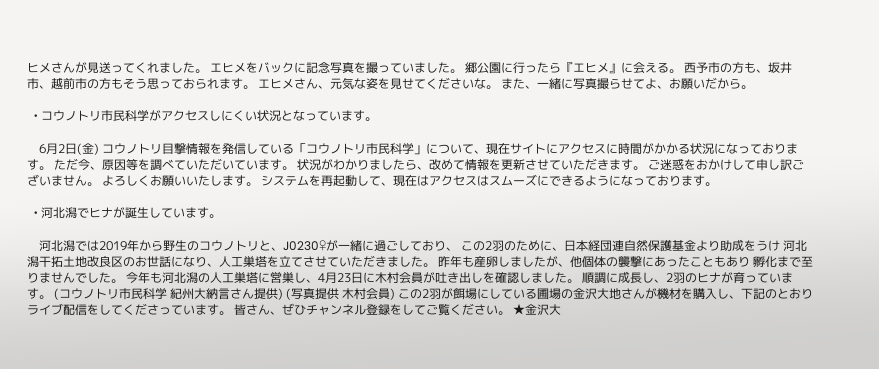ヒメさんが見送ってくれました。 エヒメをバックに記念写真を撮っていました。 郷公園に行ったら『エヒメ』に会える。 西予市の方も、坂井市、越前市の方もそう思っておられます。 エヒメさん、元気な姿を見せてくださいな。 また、一緒に写真撮らせてよ、お願いだから。

  • コウノトリ市民科学がアクセスしにくい状況となっています。

    6月2日(金) コウノトリ目撃情報を発信している「コウノトリ市民科学」について、現在サイトにアクセスに時間がかかる状況になっております。 ただ今、原因等を調べていただいています。 状況がわかりましたら、改めて情報を更新させていただきます。 ご迷惑をおかけして申し訳ございません。 よろしくお願いいたします。 システムを再起動して、現在はアクセスはスムーズにできるようになっております。

  • 河北潟でヒナが誕生しています。

    河北潟では2019年から野生のコウノトリと、J0230♀が一緒に過ごしており、 この2羽のために、日本経団連自然保護基金より助成をうけ 河北潟干拓土地改良区のお世話になり、人工巣塔を立てさせていただきました。 昨年も産卵しましたが、他個体の襲撃にあったこともあり 孵化まで至りませんでした。 今年も河北潟の人工巣塔に営巣し、4月23日に木村会員が吐き出しを確認しました。 順調に成長し、2羽のヒナが育っています。 (コウノトリ市民科学 紀州大納言さん提供) (写真提供 木村会員) この2羽が餌場にしている圃場の金沢大地さんが機材を購入し、下記のとおりライブ配信をしてくださっています。 皆さん、ぜひチャンネル登録をしてご覧ください。 ★金沢大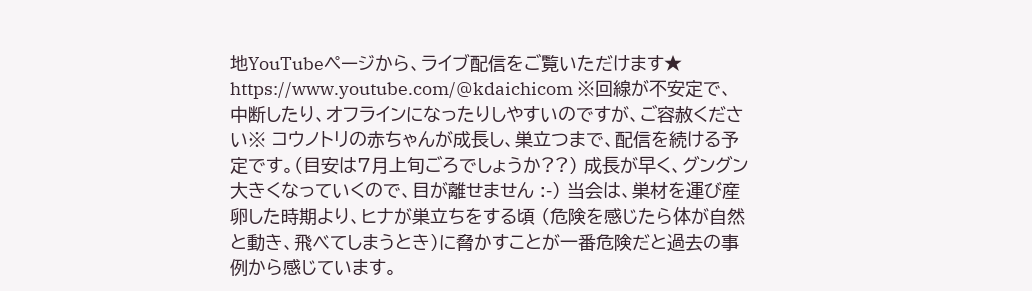地YouTubeページから、ライブ配信をご覧いただけます★ https://www.youtube.com/@kdaichicom ※回線が不安定で、中断したり、オフラインになったりしやすいのですが、ご容赦ください※ コウノトリの赤ちゃんが成長し、巣立つまで、配信を続ける予定です。(目安は7月上旬ごろでしょうか??) 成長が早く、グングン大きくなっていくので、目が離せません :-) 当会は、巣材を運び産卵した時期より、ヒナが巣立ちをする頃 (危険を感じたら体が自然と動き、飛べてしまうとき)に脅かすことが一番危険だと過去の事例から感じています。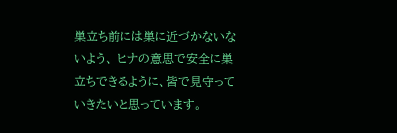巣立ち前には巣に近づかないないよう、 ヒナの意思で安全に巣立ちできるように、皆で見守っていきたいと思っています。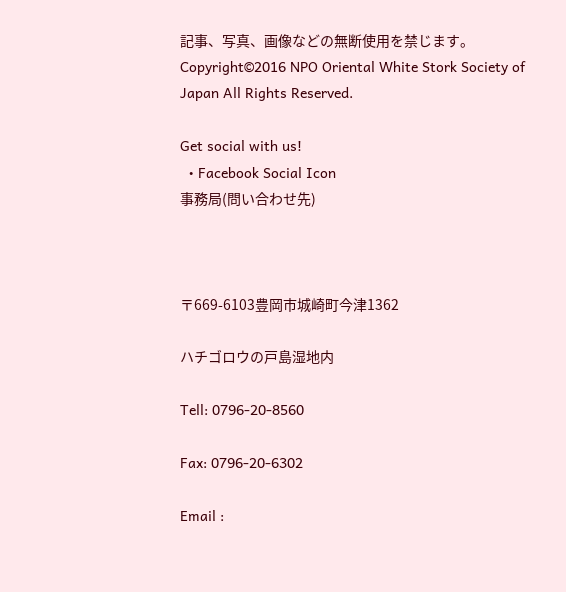記事、写真、画像などの無断使用を禁じます。Copyright©2016 NPO Oriental White Stork Society of Japan All Rights Reserved.

Get social with us!
  • Facebook Social Icon
事務局(問い合わせ先)



〒669-6103豊岡市城崎町今津1362

ハチゴロウの戸島湿地内

Tell: 0796-20-8560

Fax: 0796-20-6302

Email :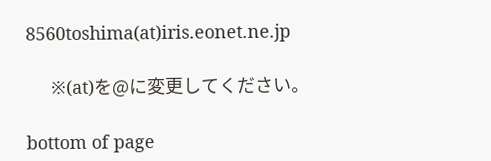8560toshima(at)iris.eonet.ne.jp

     ※(at)を@に変更してください。

bottom of page